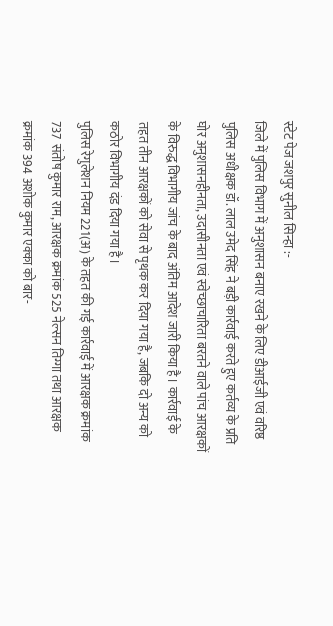स्टेट पेज जशपुर सुनील सिन्हा :-
जिले में पुलिस विभाग में अनुशासन बनाए रखने के लिए डीआईजी एवं वरिष्ठ पुलिस अधीक्षक डॉ. लाल उमेद सिंह ने बड़ी कार्रवाई करते हुए कर्तव्य के प्रति घोर अनुशासनहीनता, उदासीनता एवं स्वेच्छाचारिता बरतने वाले पांच आरक्षकों के विरुद्ध विभागीय जांच के बाद अंतिम आदेश जारी किया है। कार्रवाई के तहत तीन आरक्षकों को सेवा से पृथक कर दिया गया है, जबकि दो अन्य को कठोर विभागीय दंड दिया गया है।
पुलिस रेगुलेशन नियम 221(अ) के तहत की गई कार्रवाई में आरक्षक क्रमांक 737 संतोष कुमार राम, आरक्षक क्रमांक 525 नेल्सन तिग्गा तथा आरक्षक क्रमांक 394 अशोक कुमार एक्का को बार-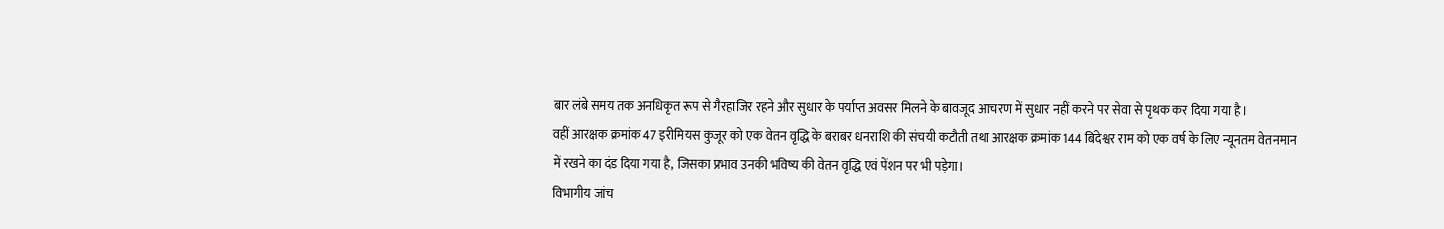बार लंबे समय तक अनधिकृत रूप से गैरहाजिर रहने और सुधार के पर्याप्त अवसर मिलने के बावजूद आचरण में सुधार नहीं करने पर सेवा से पृथक कर दिया गया है।
वहीं आरक्षक क्रमांक 47 इरीमियस कुजूर को एक वेतन वृद्धि के बराबर धनराशि की संचयी कटौती तथा आरक्षक क्रमांक 144 बिंदेश्वर राम को एक वर्ष के लिए न्यूनतम वेतनमान में रखने का दंड दिया गया है, जिसका प्रभाव उनकी भविष्य की वेतन वृद्धि एवं पेंशन पर भी पड़ेगा।
विभागीय जांच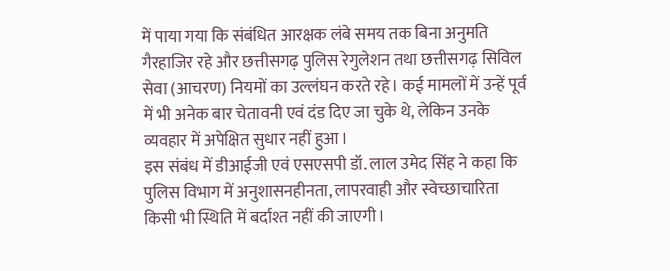में पाया गया कि संबंधित आरक्षक लंबे समय तक बिना अनुमति गैरहाजिर रहे और छत्तीसगढ़ पुलिस रेगुलेशन तथा छत्तीसगढ़ सिविल सेवा (आचरण) नियमों का उल्लंघन करते रहे। कई मामलों में उन्हें पूर्व में भी अनेक बार चेतावनी एवं दंड दिए जा चुके थे, लेकिन उनके व्यवहार में अपेक्षित सुधार नहीं हुआ।
इस संबंध में डीआईजी एवं एसएसपी डॉ. लाल उमेद सिंह ने कहा कि पुलिस विभाग में अनुशासनहीनता, लापरवाही और स्वेच्छाचारिता किसी भी स्थिति में बर्दाश्त नहीं की जाएगी।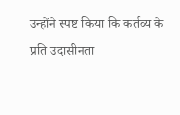उन्होंने स्पष्ट किया कि कर्तव्य के प्रति उदासीनता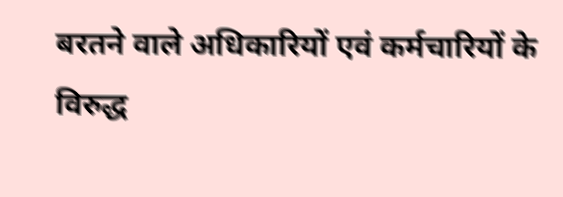बरतने वाले अधिकारियों एवं कर्मचारियों के विरुद्ध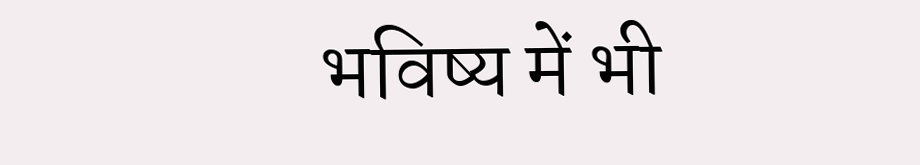भविष्य में भी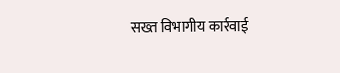सख्त विभागीय कार्रवाई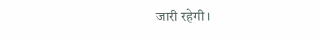जारी रहेगी।